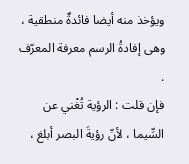ويؤخذ منه أيضا فائدةٌ منطقية ، وهى إفادةُ الرسم معرفة المعرّف .
فإن قلت : الرؤية تُغْني عن السِّيما ، لأنّ رؤيةَ البصر أبلغ ،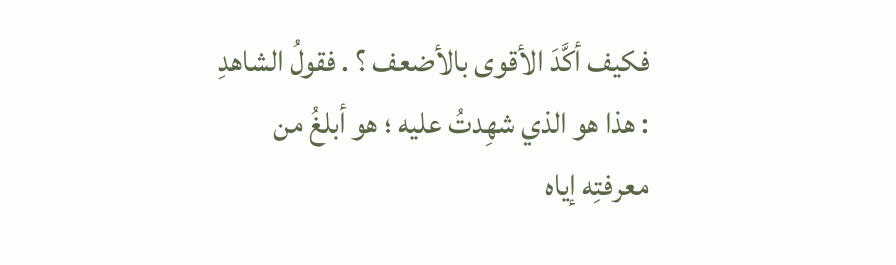فكيف أكَّدَ الأقوى بالأضعف ؟ . فقولُ الشاهدِ : هذا هو الذي شهِدتُ عليه ؛ هو أبلغُ من معرفتِه إياه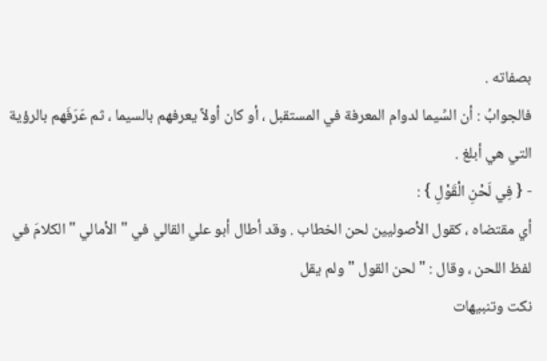بصفاته .
فالجوابُ : أن السِّيما لدوام المعرفة في المستقبل ، أو كان أولاً يعرفهم بالسيما ، ثم عَرَفَهم بالرؤية التي هي أبلغ .
- { فِي لَحْنِ الْقَوْلِ } :
أي مقتضاه ، كقول الأصوليين لحن الخطاب . وقد أطال أبو علي القالي في " الأمالي " الكلامَ في لفظ اللحن ، وقال : " لحن القول " ولم يقل
نكت وتنبيهات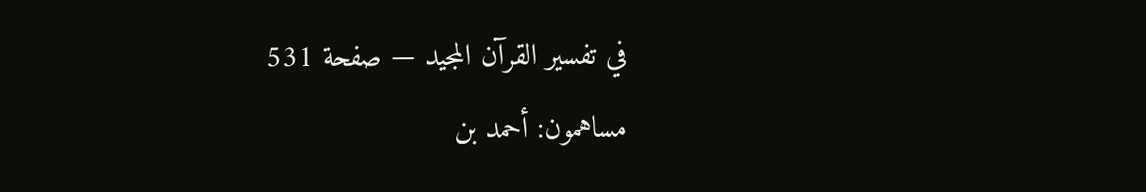في تفسير القرآن المجيد — صفحة 531
مساهمون: أحمد بن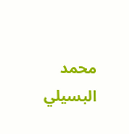محمد البسيلي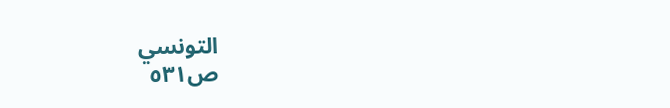التونسي
ص٥٣١